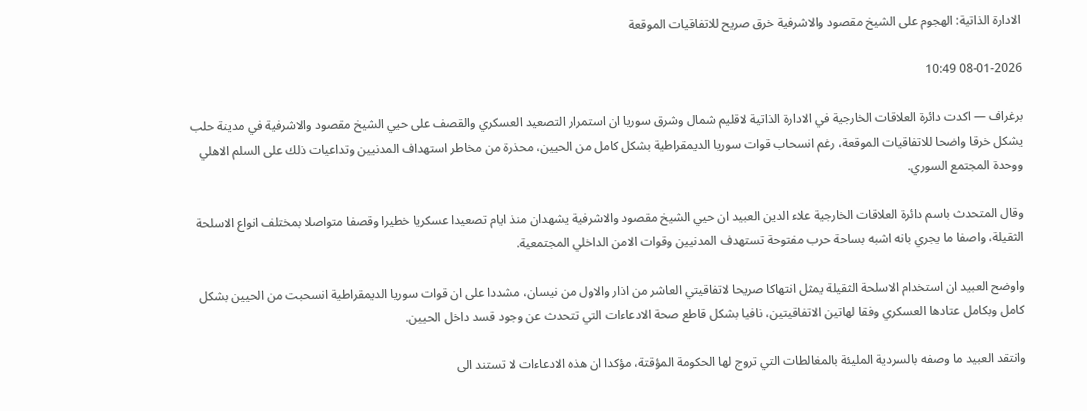الادارة الذاتية: الهجوم على الشيخ مقصود والاشرفية خرق صريح للاتفاقيات الموقعة

08-01-2026 10:49

برغراف — اكدت دائرة العلاقات الخارجية في الادارة الذاتية لاقليم شمال وشرق سوريا ان استمرار التصعيد العسكري والقصف على حيي الشيخ مقصود والاشرفية في مدينة حلب يشكل خرقا واضحا للاتفاقيات الموقعة، رغم انسحاب قوات سوريا الديمقراطية بشكل كامل من الحيين، محذرة من مخاطر استهداف المدنيين وتداعيات ذلك على السلم الاهلي ووحدة المجتمع السوري.

وقال المتحدث باسم دائرة العلاقات الخارجية علاء الدين العبيد ان حيي الشيخ مقصود والاشرفية يشهدان منذ ايام تصعيدا عسكريا خطيرا وقصفا متواصلا بمختلف انواع الاسلحة الثقيلة، واصفا ما يجري بانه اشبه بساحة حرب مفتوحة تستهدف المدنيين وقوات الامن الداخلي المجتمعية.

واوضح العبيد ان استخدام الاسلحة الثقيلة يمثل انتهاكا صريحا لاتفاقيتي العاشر من اذار والاول من نيسان، مشددا على ان قوات سوريا الديمقراطية انسحبت من الحيين بشكل كامل وبكامل عتادها العسكري وفقا لهاتين الاتفاقيتين، نافيا بشكل قاطع صحة الادعاءات التي تتحدث عن وجود قسد داخل الحيين.

وانتقد العبيد ما وصفه بالسردية المليئة بالمغالطات التي تروج لها الحكومة المؤقتة، مؤكدا ان هذه الادعاءات لا تستند الى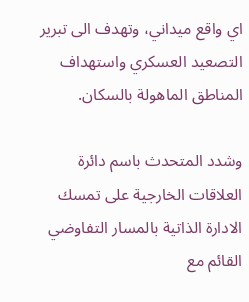اي واقع ميداني، وتهدف الى تبرير التصعيد العسكري واستهداف المناطق الماهولة بالسكان.

وشدد المتحدث باسم دائرة العلاقات الخارجية على تمسك الادارة الذاتية بالمسار التفاوضي القائم مع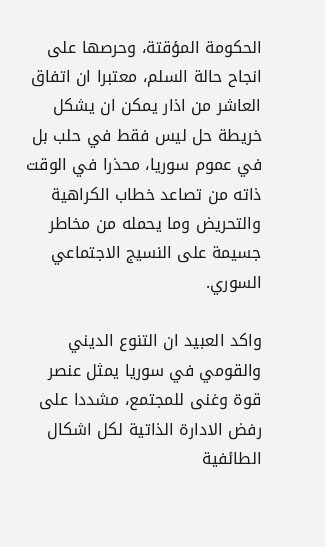الحكومة المؤقتة، وحرصها على انجاح حالة السلم، معتبرا ان اتفاق العاشر من اذار يمكن ان يشكل خريطة حل ليس فقط في حلب بل في عموم سوريا، محذرا في الوقت ذاته من تصاعد خطاب الكراهية والتحريض وما يحمله من مخاطر جسيمة على النسيج الاجتماعي السوري.

واكد العبيد ان التنوع الديني والقومي في سوريا يمثل عنصر قوة وغنى للمجتمع، مشددا على رفض الادارة الذاتية لكل اشكال الطائفية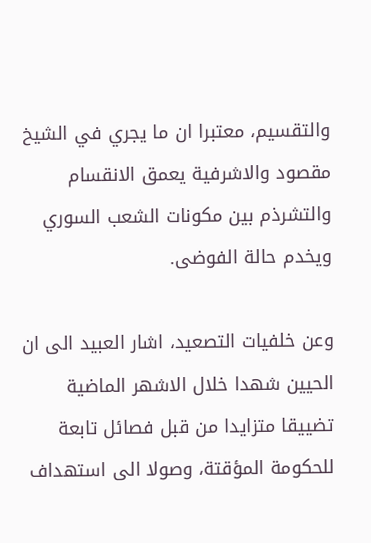والتقسيم، معتبرا ان ما يجري في الشيخ مقصود والاشرفية يعمق الانقسام والتشرذم بين مكونات الشعب السوري ويخدم حالة الفوضى.

وعن خلفيات التصعيد، اشار العبيد الى ان الحيين شهدا خلال الاشهر الماضية تضييقا متزايدا من قبل فصائل تابعة للحكومة المؤقتة، وصولا الى استهداف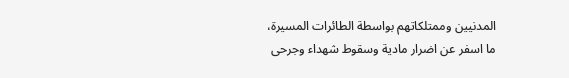المدنيين وممتلكاتهم بواسطة الطائرات المسيرة، ما اسفر عن اضرار مادية وسقوط شهداء وجرحى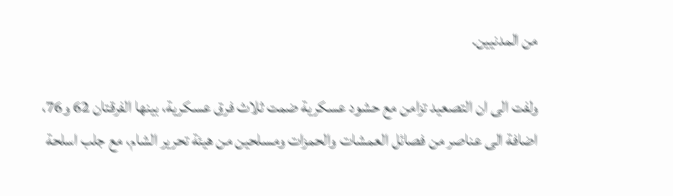من المدنيين.

ولفت الى ان التصعيد تزامن مع حشود عسكرية ضمت ثلاث فرق عسكرية، بينها الفرقتان 62 و76، اضافة الى عناصر من فصائل العمشات والحمزات ومسلحين من هيئة تحرير الشام، مع جلب اسلحة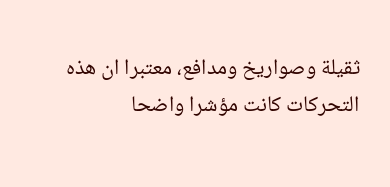ثقيلة وصواريخ ومدافع، معتبرا ان هذه التحركات كانت مؤشرا واضحا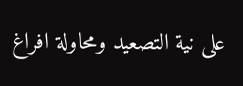على نية التصعيد ومحاولة افراغ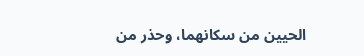الحيين من سكانهما، وحذر من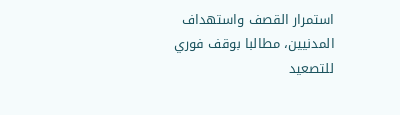استمرار القصف واستهداف المدنيين، مطالبا بوقف فوري للتصعيد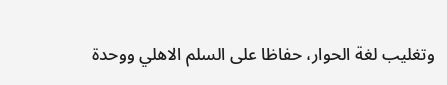وتغليب لغة الحوار، حفاظا على السلم الاهلي ووحدة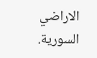الاراضي السورية.